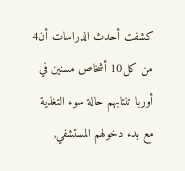كشفت أحدث الدراسات أن4 من كل10 أشخاص مسنين في أوربا تنتابهم حالة سوء التغذية مع بدء دخولهم المستشفي,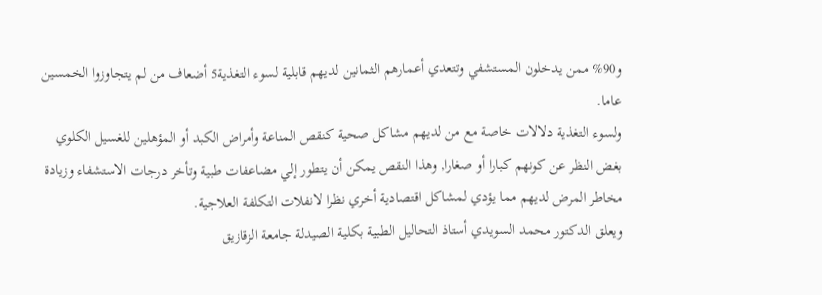و90% ممن يدخلون المستشفي وتتعدي أعمارهم الثمانين لديهم قابلية لسوء التغذية5 أضعاف من لم يتجاوزوا الخمسين عاما.
ولسوء التغذية دلالات خاصة مع من لديهم مشاكل صحية كنقص المناعة وأمراض الكبد أو المؤهلين للغسيل الكلوي بغض النظر عن كونهم كبارا أو صغارا, وهذا النقص يمكن أن يتطور إلي مضاعفات طبية وتأخر درجات الاستشفاء وزيادة مخاطر المرض لديهم مما يؤدي لمشاكل اقتصادية أخري نظرا لانفلات التكلفة العلاجية.
ويعلق الدكتور محمد السويدي أستاذ التحاليل الطبية بكلية الصيدلة جامعة الزقازيق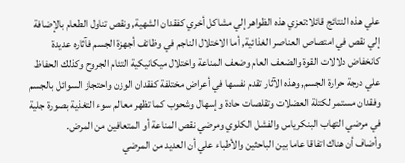علي هذه النتائج قائلا:تعزي هذه الظواهر إلي مشاكل أخري كفقدان الشهية, ونقص تناول الطعام بالإضافة إلي نقص في امتصاص العناصر الغذائية, أما الاختلال الناجم في وظائف أجهزة الجسم فآثاره عديدة كانخفاض دلالات القوة والضعف العام وضعف المناعة واختلال ميكانيكية التئام الجروح وكذلك الحفاظ علي درجة حرارة الجسم, وهذه الآثار تقدم نفسها في أعراض مختلفة كفقدان الوزن واحتجاز السوائل بالجسم وفقدان مستمر لكتلة العضلات وتقلصات حادة وإسهال وشحوب كما تظهر معالم سوء التغذية بصورة جلية في مرضي التهاب البنكرياس والفشل الكلوي ومرضي نقص المناعة أو المتعافين من المرض.
وأضاف أن هناك اتفاقا عاما بين الباحثين والأطباء علي أن العديد من المرضي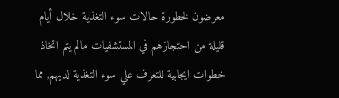معرضون لخطورة حالات سوء التغذية خلال أيام قليلة من احتجازهم في المستشفيات مالم يتم اتخاذ خطوات ايجابية للتعرف علي سوء التغذية لديهم, مما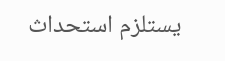يستلزم استحداث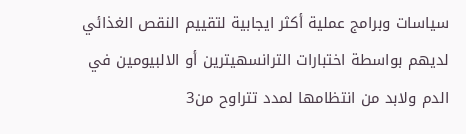سياسات وبرامج عملية أكثر ايجابية لتقييم النقص الغذائي لديهم بواسطة اختبارات الترانسهيترين أو الالبيومين في الدم ولابد من انتظامها لمدد تتراوح من3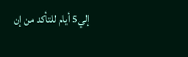إلي5 أيام للتأكد من إن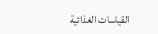القياسات الغذائية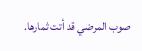صوب المرضي قد أتت ثمارها.